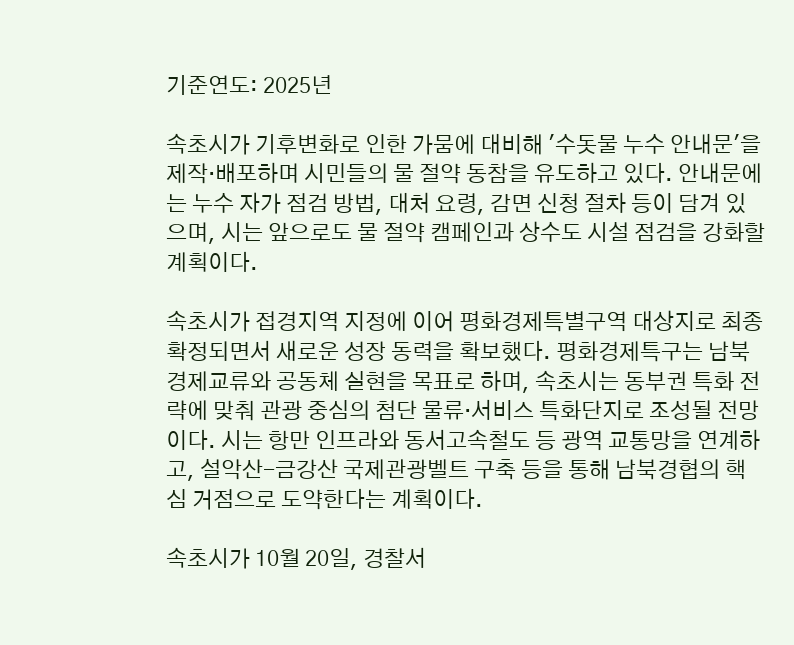기준연도: 2025년

속초시가 기후변화로 인한 가뭄에 대비해 '수돗물 누수 안내문'을 제작·배포하며 시민들의 물 절약 동참을 유도하고 있다. 안내문에는 누수 자가 점검 방법, 대처 요령, 감면 신청 절차 등이 담겨 있으며, 시는 앞으로도 물 절약 캠페인과 상수도 시설 점검을 강화할 계획이다.

속초시가 접경지역 지정에 이어 평화경제특별구역 대상지로 최종 확정되면서 새로운 성장 동력을 확보했다. 평화경제특구는 남북 경제교류와 공동체 실현을 목표로 하며, 속초시는 동부권 특화 전략에 맞춰 관광 중심의 첨단 물류·서비스 특화단지로 조성될 전망이다. 시는 항만 인프라와 동서고속철도 등 광역 교통망을 연계하고, 설악산-금강산 국제관광벨트 구축 등을 통해 남북경협의 핵심 거점으로 도약한다는 계획이다.

속초시가 10월 20일, 경찰서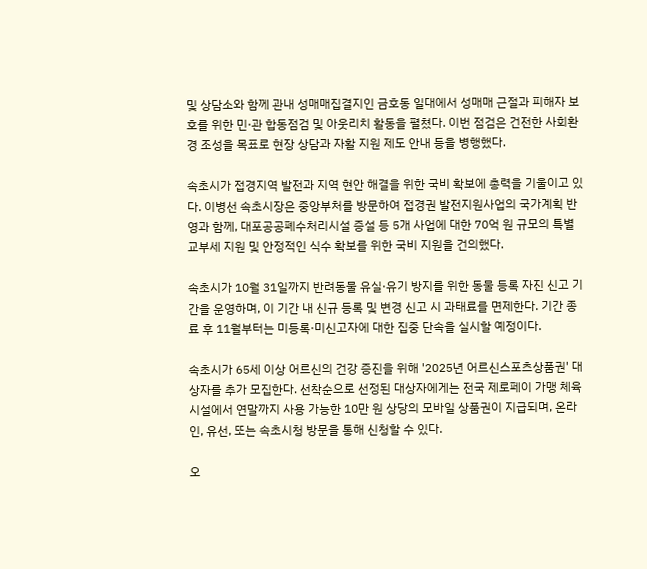및 상담소와 함께 관내 성매매집결지인 금호동 일대에서 성매매 근절과 피해자 보호를 위한 민·관 합동점검 및 아웃리치 활동을 펼쳤다. 이번 점검은 건전한 사회환경 조성을 목표로 현장 상담과 자활 지원 제도 안내 등을 병행했다.

속초시가 접경지역 발전과 지역 현안 해결을 위한 국비 확보에 총력을 기울이고 있다. 이병선 속초시장은 중앙부처를 방문하여 접경권 발전지원사업의 국가계획 반영과 함께, 대포공공폐수처리시설 증설 등 5개 사업에 대한 70억 원 규모의 특별교부세 지원 및 안정적인 식수 확보를 위한 국비 지원을 건의했다.

속초시가 10월 31일까지 반려동물 유실·유기 방지를 위한 동물 등록 자진 신고 기간을 운영하며, 이 기간 내 신규 등록 및 변경 신고 시 과태료를 면제한다. 기간 종료 후 11월부터는 미등록·미신고자에 대한 집중 단속을 실시할 예정이다.

속초시가 65세 이상 어르신의 건강 증진을 위해 '2025년 어르신스포츠상품권' 대상자를 추가 모집한다. 선착순으로 선정된 대상자에게는 전국 제로페이 가맹 체육시설에서 연말까지 사용 가능한 10만 원 상당의 모바일 상품권이 지급되며, 온라인, 유선, 또는 속초시청 방문을 통해 신청할 수 있다.

오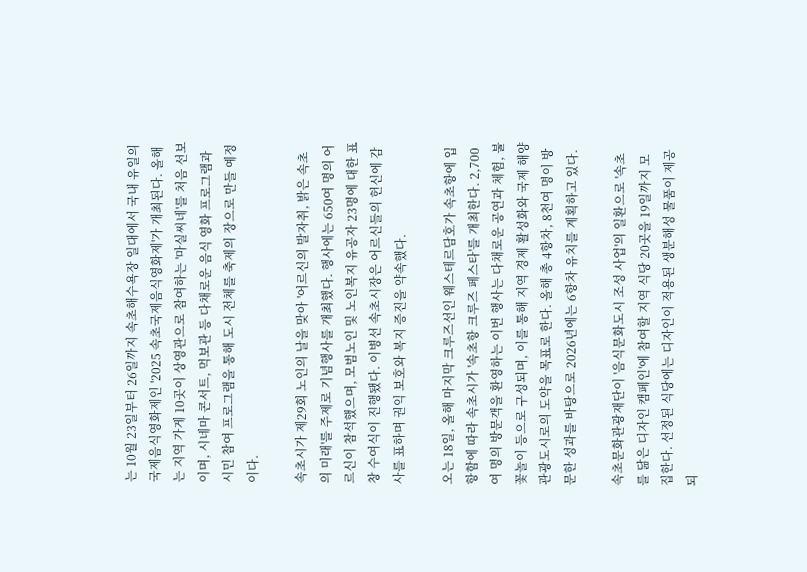는 10월 23일부터 26일까지 속초해수욕장 일대에서 국내 유일의 국제음식영화제인 '2025 속초국제음식영화제'가 개최된다. 올해는 지역 가게 10곳이 상영관으로 참여하는 '마실씨네'를 처음 선보이며, 시네마 콘서트, 먹보관 등 다채로운 음식 영화 프로그램과 시민 참여 프로그램을 통해 도시 전체를 축제의 장으로 만들 예정이다.

속초시가 제29회 노인의 날을 맞아 '어르신의 발자취, 밝은 속초의 미래'를 주제로 기념행사를 개최했다. 행사에는 650여 명의 어르신이 참석했으며, 모범노인 및 노인복지 유공자 23명에 대한 표창 수여식이 진행됐다. 이병선 속초시장은 어르신들의 헌신에 감사를 표하며 권익 보호와 복지 증진을 약속했다.

오는 18일, 올해 마지막 크루즈선인 웨스테르담호가 속초항에 입항함에 따라 속초시가 '속초항 크루즈 페스타'를 개최한다. 2,700여 명의 방문객을 환영하는 이번 행사는 다채로운 공연과 체험, 불꽃놀이 등으로 구성되며, 이를 통해 지역 경제 활성화와 국제 해양관광도시로의 도약을 목표로 한다. 올해 총 4항차, 8천여 명이 방문한 성과를 바탕으로 2026년에는 6항차 유치를 계획하고 있다.

속초문화관광재단이 '음식문화도시 조성 사업'의 일환으로 '속초를 닮은 디자인 캠페인'에 참여할 지역 식당 20곳을 19일까지 모집한다. 선정된 식당에는 디자인이 적용된 생분해성 물품이 제공되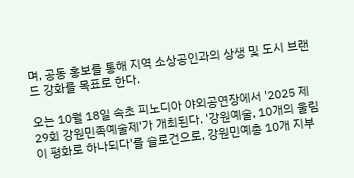며, 공동 홍보를 통해 지역 소상공인과의 상생 및 도시 브랜드 강화를 목표로 한다.

오는 10월 18일 속초 피노디아 야외공연장에서 '2025 제29회 강원민족예술제'가 개최된다. '강원예술, 10개의 울림이 평화로 하나되다'를 슬로건으로, 강원민예총 10개 지부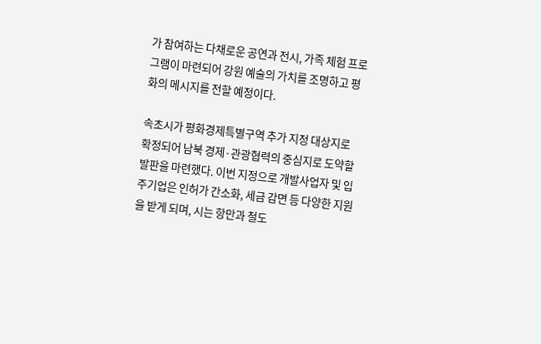가 참여하는 다채로운 공연과 전시, 가족 체험 프로그램이 마련되어 강원 예술의 가치를 조명하고 평화의 메시지를 전할 예정이다.

속초시가 평화경제특별구역 추가 지정 대상지로 확정되어 남북 경제·관광협력의 중심지로 도약할 발판을 마련했다. 이번 지정으로 개발사업자 및 입주기업은 인허가 간소화, 세금 감면 등 다양한 지원을 받게 되며, 시는 항만과 철도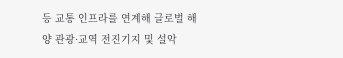등 교통 인프라를 연계해 글로벌 해양 관광·교역 전진기지 및 설악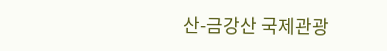산-금강산 국제관광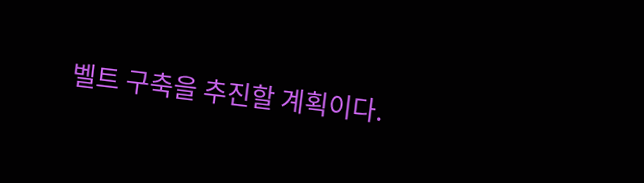벨트 구축을 추진할 계획이다.